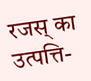रजस् का उत्पत्ति-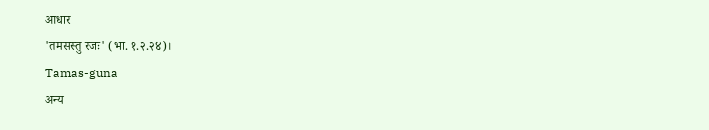आधार
'तमसस्तु रजः' (भा. १.२.२४)।
Tamas-guna
अन्य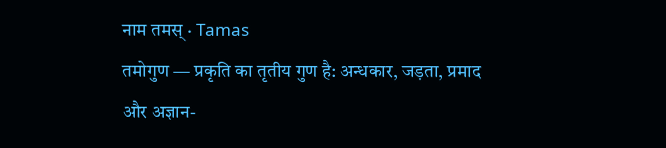नाम तमस् · Tamas
तमोगुण — प्रकृति का तृतीय गुण है: अन्धकार, जड़ता, प्रमाद और अज्ञान-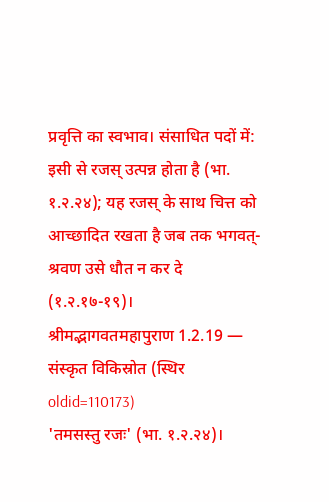प्रवृत्ति का स्वभाव। संसाधित पदों में: इसी से रजस् उत्पन्न होता है (भा. १.२.२४); यह रजस् के साथ चित्त को आच्छादित रखता है जब तक भगवत्-श्रवण उसे धौत न कर दे (१.२.१७-१९)।
श्रीमद्भागवतमहापुराण 1.2.19 — संस्कृत विकिस्रोत (स्थिर oldid=110173)
'तमसस्तु रजः' (भा. १.२.२४)।